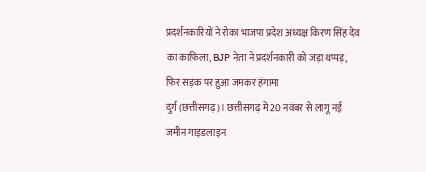प्रदर्शनकारियों ने रोका भाजपा प्रदेश अध्यक्ष किरण सिंह देव का काफिला, BJP नेता ने प्रदर्शनकारी को जड़ा थप्पड़, फिर सड़क पर हुआ जमकर हंगामा
दुर्ग (छत्तीसगढ़)। छत्तीसगढ़ में 20 नवंबर से लागू नई जमीन गाइडलाइन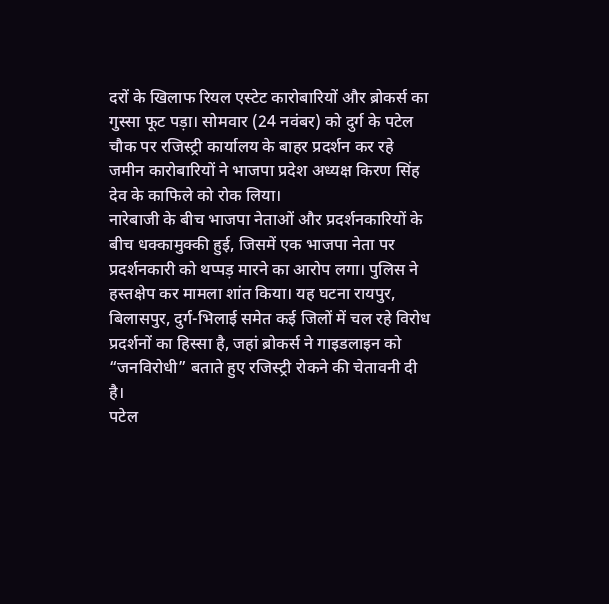दरों के खिलाफ रियल एस्टेट कारोबारियों और ब्रोकर्स का गुस्सा फूट पड़ा। सोमवार (24 नवंबर) को दुर्ग के पटेल चौक पर रजिस्ट्री कार्यालय के बाहर प्रदर्शन कर रहे जमीन कारोबारियों ने भाजपा प्रदेश अध्यक्ष किरण सिंह देव के काफिले को रोक लिया।
नारेबाजी के बीच भाजपा नेताओं और प्रदर्शनकारियों के बीच धक्कामुक्की हुई, जिसमें एक भाजपा नेता पर प्रदर्शनकारी को थप्पड़ मारने का आरोप लगा। पुलिस ने हस्तक्षेप कर मामला शांत किया। यह घटना रायपुर, बिलासपुर, दुर्ग-भिलाई समेत कई जिलों में चल रहे विरोध प्रदर्शनों का हिस्सा है, जहां ब्रोकर्स ने गाइडलाइन को “जनविरोधी” बताते हुए रजिस्ट्री रोकने की चेतावनी दी है।
पटेल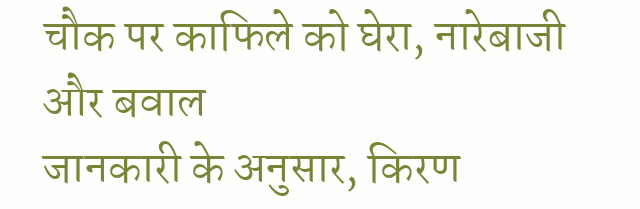चौक पर काफिले को घेरा, नारेबाजी और बवाल
जानकारी के अनुसार, किरण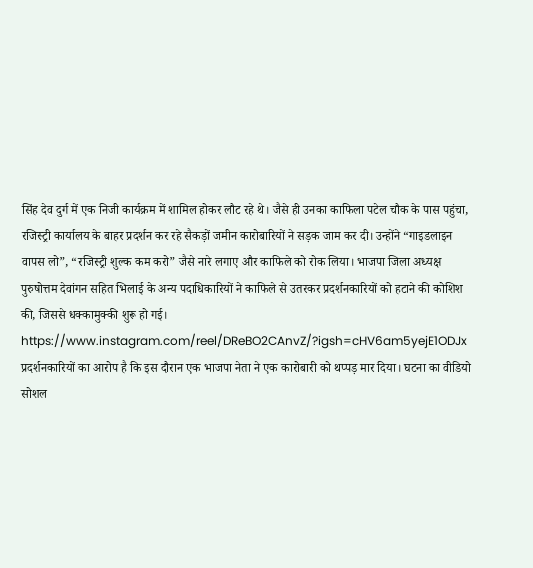सिंह देव दुर्ग में एक निजी कार्यक्रम में शामिल होकर लौट रहे थे। जैसे ही उनका काफिला पटेल चौक के पास पहुंचा, रजिस्ट्री कार्यालय के बाहर प्रदर्शन कर रहे सैकड़ों जमीन कारोबारियों ने सड़क जाम कर दी। उन्होंने “गाइडलाइन वापस लो”, “रजिस्ट्री शुल्क कम करो” जैसे नारे लगाए और काफिले को रोक लिया। भाजपा जिला अध्यक्ष पुरुषोत्तम देवांगन सहित भिलाई के अन्य पदाधिकारियों ने काफिले से उतरकर प्रदर्शनकारियों को हटाने की कोशिश की, जिससे धक्कामुक्की शुरू हो गई।
https://www.instagram.com/reel/DReBO2CAnvZ/?igsh=cHV6am5yejE1ODJx
प्रदर्शनकारियों का आरोप है कि इस दौरान एक भाजपा नेता ने एक कारोबारी को थप्पड़ मार दिया। घटना का वीडियो सोशल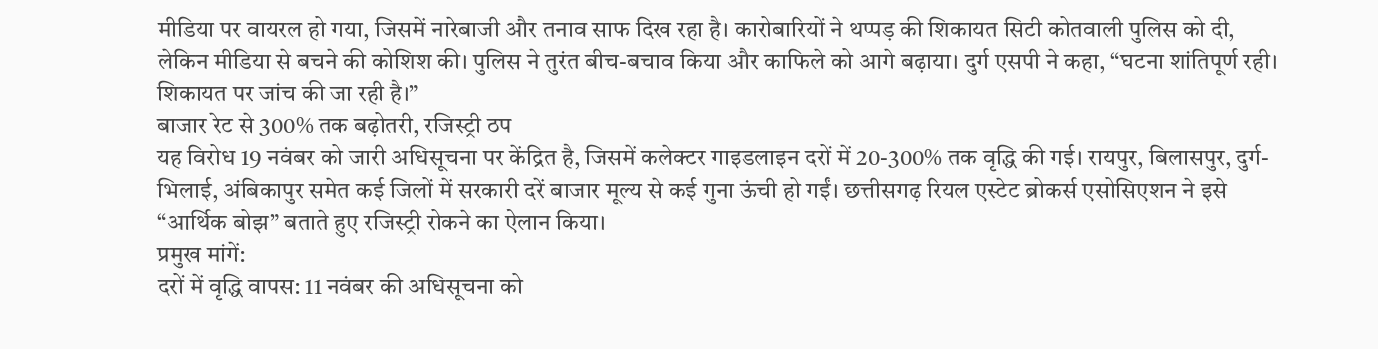मीडिया पर वायरल हो गया, जिसमें नारेबाजी और तनाव साफ दिख रहा है। कारोबारियों ने थप्पड़ की शिकायत सिटी कोतवाली पुलिस को दी, लेकिन मीडिया से बचने की कोशिश की। पुलिस ने तुरंत बीच-बचाव किया और काफिले को आगे बढ़ाया। दुर्ग एसपी ने कहा, “घटना शांतिपूर्ण रही। शिकायत पर जांच की जा रही है।”
बाजार रेट से 300% तक बढ़ोतरी, रजिस्ट्री ठप
यह विरोध 19 नवंबर को जारी अधिसूचना पर केंद्रित है, जिसमें कलेक्टर गाइडलाइन दरों में 20-300% तक वृद्धि की गई। रायपुर, बिलासपुर, दुर्ग-भिलाई, अंबिकापुर समेत कई जिलों में सरकारी दरें बाजार मूल्य से कई गुना ऊंची हो गईं। छत्तीसगढ़ रियल एस्टेट ब्रोकर्स एसोसिएशन ने इसे “आर्थिक बोझ” बताते हुए रजिस्ट्री रोकने का ऐलान किया।
प्रमुख मांगें:
दरों में वृद्धि वापस: 11 नवंबर की अधिसूचना को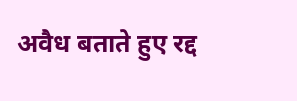अवैध बताते हुए रद्द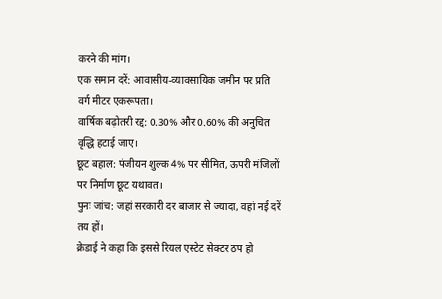करने की मांग।
एक समान दरें: आवासीय-व्यावसायिक जमीन पर प्रति वर्ग मीटर एकरूपता।
वार्षिक बढ़ोतरी रद्द: 0.30% और 0.60% की अनुचित वृद्धि हटाई जाए।
छूट बहाल: पंजीयन शुल्क 4% पर सीमित, ऊपरी मंजिलों पर निर्माण छूट यथावत।
पुनः जांच: जहां सरकारी दर बाजार से ज्यादा, वहां नई दरें तय हों।
क्रेडाई ने कहा कि इससे रियल एस्टेट सेक्टर ठप हो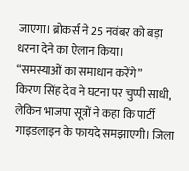जाएगा। ब्रोकर्स ने 25 नवंबर को बड़ा धरना देने का ऐलान किया।
“समस्याओं का समाधान करेंगे”
किरण सिंह देव ने घटना पर चुप्पी साधी, लेकिन भाजपा सूत्रों ने कहा कि पार्टी गाइडलाइन के फायदे समझाएगी। जिला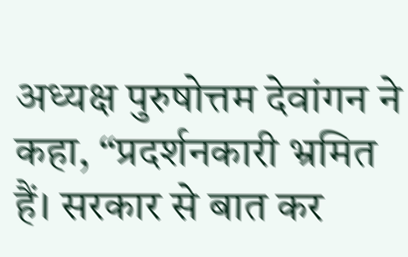अध्यक्ष पुरुषोत्तम देवांगन ने कहा, “प्रदर्शनकारी भ्रमित हैं। सरकार से बात कर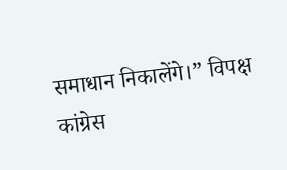समाधान निकालेंगे।” विपक्ष कांग्रेस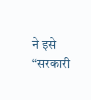ने इसे “सरकारी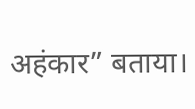अहंकार” बताया।